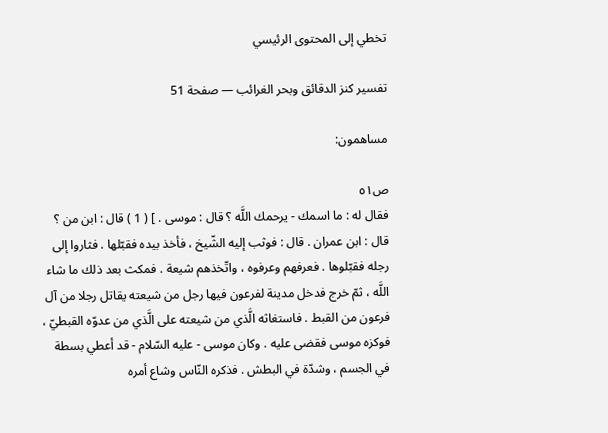تخطي إلى المحتوى الرئيسي

تفسير كنز الدقائق وبحر الغرائب — صفحة 51

مساهمون:

ص٥١
فقال له : ما اسمك - يرحمك اللَّه ؟ قال : موسى . ] ( 1 ) قال : ابن من ؟ قال : ابن عمران . قال : فوثب إليه الشّيخ ، فأخذ بيده فقبّلها . فثاروا إلى رجله فقبّلوها . فعرفهم وعرفوه ، واتّخذهم شيعة . فمكث بعد ذلك ما شاء اللَّه ، ثمّ خرج فدخل مدينة لفرعون فيها رجل من شيعته يقاتل رجلا من آل فرعون من القبط . فاستغاثه الَّذي من شيعته على الَّذي من عدوّه القبطيّ ، فوكزه موسى فقضى عليه . وكان موسى - عليه السّلام - قد أعطي بسطة في الجسم ، وشدّة في البطش . فذكره النّاس وشاع أمره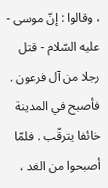، وقالوا : إنّ موسى - عليه السّلام - قتل رجلا من آل فرعون . فأصبح في المدينة خائفا يترقّب . فلمّا أصبحوا من الغد ،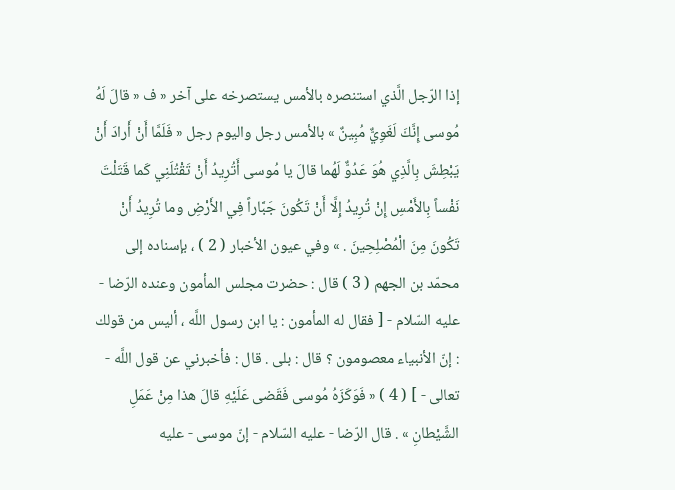إذا الرّجل الَّذي استنصره بالأمس يستصرخه على آخر « ف « قالَ لَهُ مُوسى إِنَّكَ لَغَوِيٌّ مُبِينٌ » بالأمس رجل واليوم رجل « فَلَمَّا أَنْ أَرادَ أَنْ يَبْطِشَ بِالَّذِي هُوَ عَدُوٌّ لَهُما قالَ يا مُوسى أَتُرِيدُ أَنْ تَقْتُلَنِي كَما قَتَلْتَ نَفْساً بِالأَمْسِ إِنْ تُرِيدُ إِلَّا أَنْ تَكُونَ جَبَّاراً فِي الأَرْضِ وما تُرِيدُ أَنْ تَكُونَ مِنَ الْمُصْلِحِينَ . » وفي عيون الأخبار ( 2 ) ، بإسناده إلى محمّد بن الجهم ( 3 ) قال : حضرت مجلس المأمون وعنده الرّضا - عليه السّلام - [ فقال له المأمون : يا ابن رسول اللَّه ، أليس من قولك : إنّ الأنبياء معصومون ؟ قال : بلى . قال : فأخبرني عن قول اللَّه - تعالى - ] ( 4 ) « فَوَكَزَهُ مُوسى فَقَضى عَلَيْهِ قالَ هذا مِنْ عَمَلِ الشَّيْطانِ » . قال الرّضا - عليه السّلام - إنّ موسى - عليه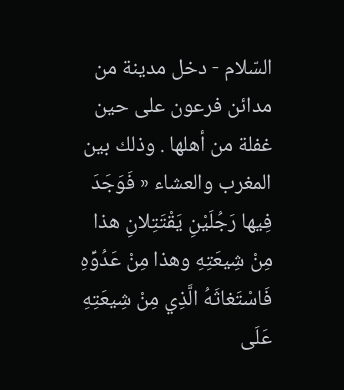السّلام - دخل مدينة من مدائن فرعون على حين غفلة من أهلها . وذلك بين المغرب والعشاء « فَوَجَدَ فِيها رَجُلَيْنِ يَقْتَتِلانِ هذا مِنْ شِيعَتِهِ وهذا مِنْ عَدُوِّهِ فَاسْتَغاثَهُ الَّذِي مِنْ شِيعَتِهِ عَلَى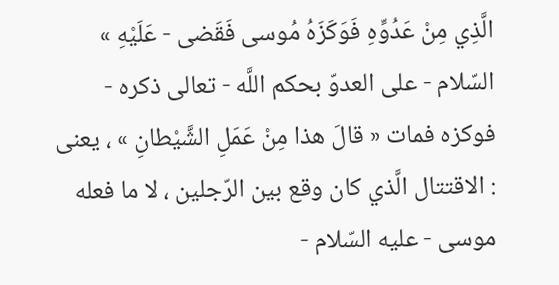الَّذِي مِنْ عَدُوِّهِ فَوَكَزَهُ مُوسى فَقَضى - عَلَيْهِ » السّلام - على العدوّ بحكم اللَّه - تعالى ذكره - فوكزه فمات « قالَ هذا مِنْ عَمَلِ الشَّيْطانِ » ، يعنى : الاقتتال الَّذي كان وقع بين الرّجلين ، لا ما فعله موسى - عليه السّلام -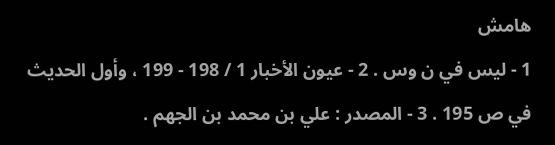هامش
1 - ليس في ن وس . 2 - عيون الأخبار 1 / 198 - 199 ، وأول الحديث في ص 195 . 3 - المصدر : علي بن محمد بن الجهم .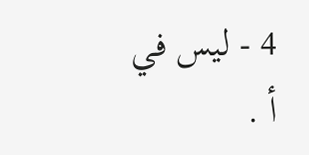4 - ليس في أ .